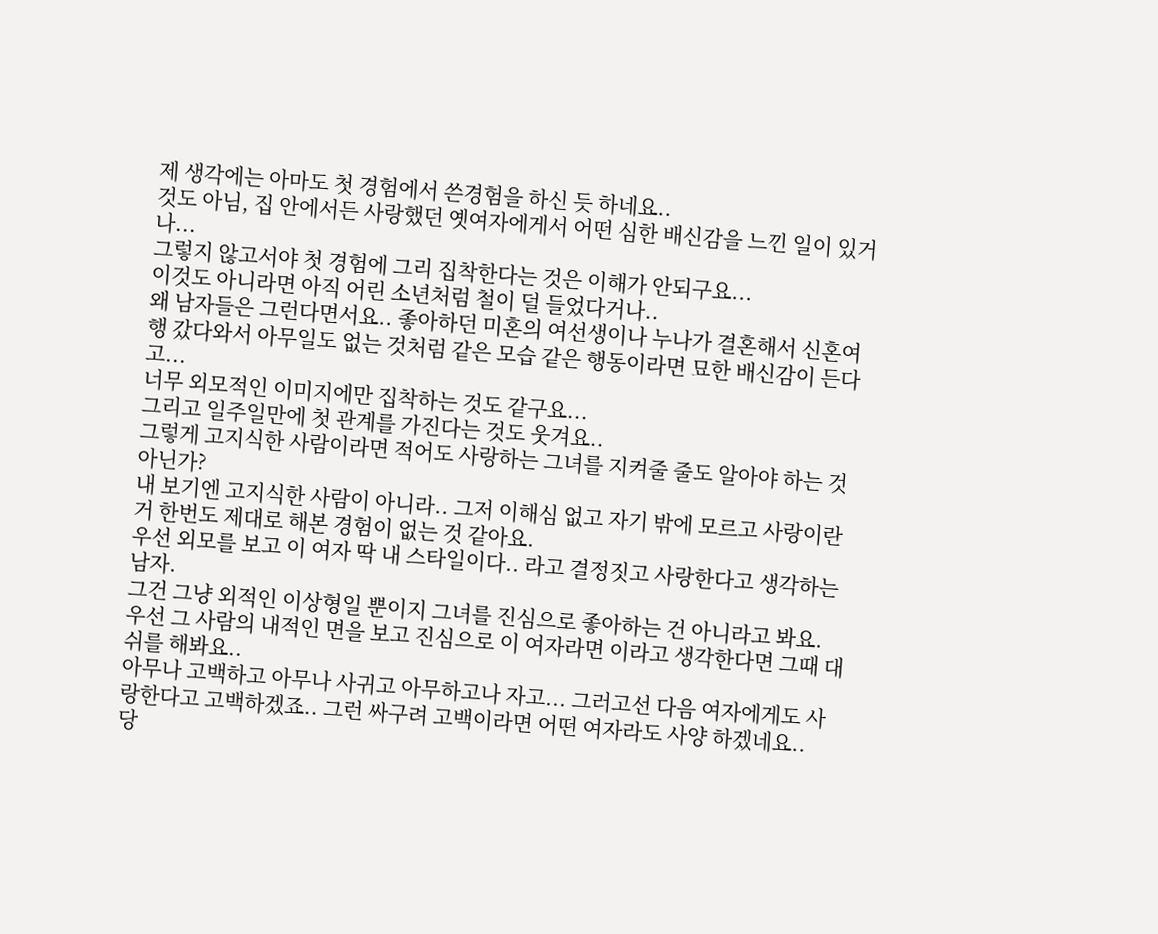제 생각에는 아마도 첫 경험에서 쓴경험을 하신 듯 하네요..
것도 아님, 집 안에서든 사랑했던 옛여자에게서 어떤 심한 배신감을 느낀 일이 있거나...
그렇지 않고서야 첫 경험에 그리 집착한다는 것은 이해가 안되구요...
이것도 아니라면 아직 어린 소년처럼 철이 덜 들었다거나..
왜 남자들은 그런다면서요.. 좋아하던 미혼의 여선생이나 누나가 결혼해서 신혼여행 갔다와서 아무일도 없는 것처럼 같은 모습 같은 행동이라면 묘한 배신감이 든다고...
너무 외모적인 이미지에만 집착하는 것도 같구요...
그리고 일주일만에 첫 관계를 가진다는 것도 웃겨요..
그렇게 고지식한 사람이라면 적어도 사랑하는 그녀를 지켜줄 줄도 알아야 하는 것 아닌가?
내 보기엔 고지식한 사람이 아니라.. 그저 이해심 없고 자기 밖에 모르고 사랑이란거 한번도 제대로 해본 경험이 없는 것 같아요.
우선 외모를 보고 이 여자 딱 내 스타일이다.. 라고 결정짓고 사랑한다고 생각하는 남자.
그건 그냥 외적인 이상형일 뿐이지 그녀를 진심으로 좋아하는 건 아니라고 봐요.
우선 그 사람의 내적인 면을 보고 진심으로 이 여자라면 이라고 생각한다면 그때 대쉬를 해봐요..
아무나 고백하고 아무나 사귀고 아무하고나 자고... 그러고선 다음 여자에게도 사랑한다고 고백하겠죠.. 그런 싸구려 고백이라면 어떤 여자라도 사양 하겠네요..
당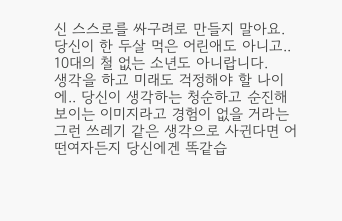신 스스로를 싸구려로 만들지 말아요.
당신이 한 두살 먹은 어린애도 아니고.. 10대의 철 없는 소년도 아니랍니다.
생각을 하고 미래도 걱정해야 할 나이에.. 당신이 생각하는 청순하고 순진해 보이는 이미지라고 경험이 없을 거라는 그런 쓰레기 같은 생각으로 사귄다면 어떤여자든지 당신에겐 똑같습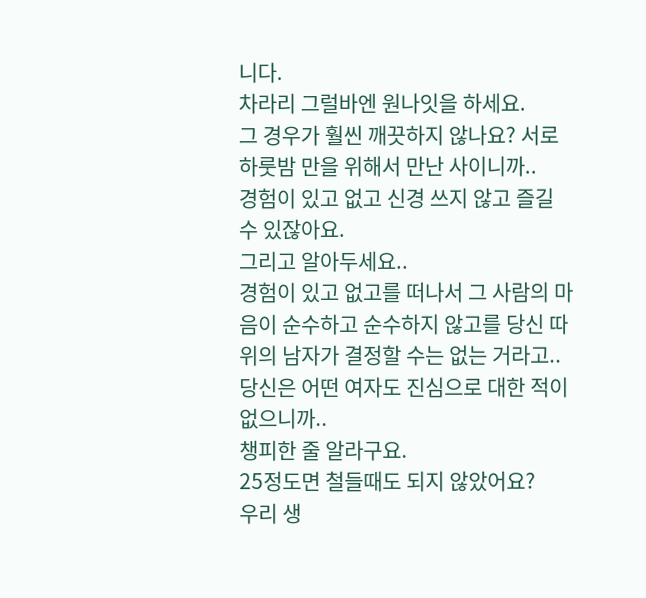니다.
차라리 그럴바엔 원나잇을 하세요.
그 경우가 훨씬 깨끗하지 않나요? 서로 하룻밤 만을 위해서 만난 사이니까..
경험이 있고 없고 신경 쓰지 않고 즐길 수 있잖아요.
그리고 알아두세요..
경험이 있고 없고를 떠나서 그 사람의 마음이 순수하고 순수하지 않고를 당신 따위의 남자가 결정할 수는 없는 거라고.. 당신은 어떤 여자도 진심으로 대한 적이 없으니까..
챙피한 줄 알라구요.
25정도면 철들때도 되지 않았어요?
우리 생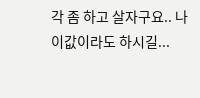각 좀 하고 살자구요.. 나이값이라도 하시길...